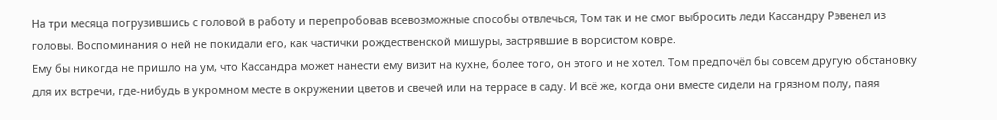На три месяца погрузившись с головой в работу и перепробовав всевозможные способы отвлечься, Том так и не смог выбросить леди Кассандру Рэвенел из головы. Воспоминания о ней не покидали его, как частички рождественской мишуры, застрявшие в ворсистом ковре.
Ему бы никогда не пришло на ум, что Кассандра может нанести ему визит на кухне, более того, он этого и не хотел. Том предпочёл бы совсем другую обстановку для их встречи, где-нибудь в укромном месте в окружении цветов и свечей или на террасе в саду. И всё же, когда они вместе сидели на грязном полу, паяя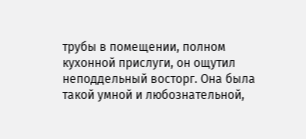трубы в помещении, полном кухонной прислуги, он ощутил неподдельный восторг. Она была такой умной и любознательной,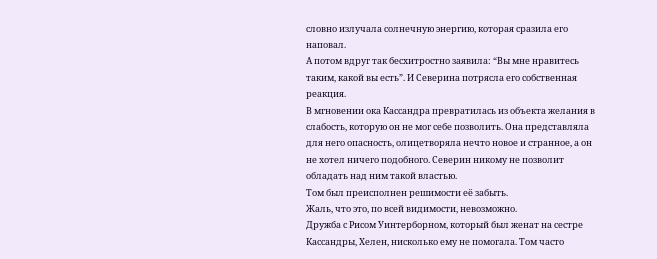словно излучала солнечную энергию, которая сразила его наповал.
А потом вдруг так бесхитростно заявила: “Вы мне нравитесь таким, какой вы есть”. И Северина потрясла его собственная реакция.
В мгновении ока Кассандра превратилась из объекта желания в слабость, которую он не мог себе позволить. Она представляла для него опасность, олицетворяла нечто новое и странное, а он не хотел ничего подобного. Северин никому не позволит обладать над ним такой властью.
Том был преисполнен решимости её забыть.
Жаль, что это, по всей видимости, невозможно.
Дружба с Рисом Уинтерборном, который был женат на сестре Кассандры, Хелен, нисколько ему не помогала. Том часто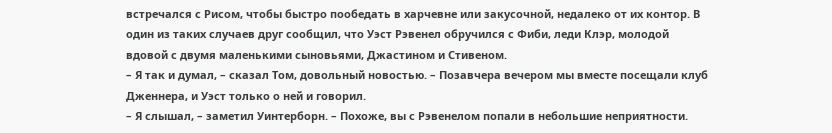встречался с Рисом, чтобы быстро пообедать в харчевне или закусочной, недалеко от их контор. В один из таких случаев друг сообщил, что Уэст Рэвенел обручился с Фиби, леди Клэр, молодой вдовой с двумя маленькими сыновьями, Джастином и Стивеном.
– Я так и думал, – сказал Том, довольный новостью. – Позавчера вечером мы вместе посещали клуб Дженнера, и Уэст только о ней и говорил.
– Я слышал, – заметил Уинтерборн. – Похоже, вы с Рэвенелом попали в небольшие неприятности.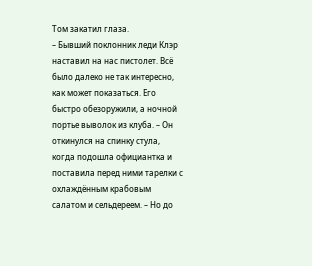Том закатил глаза.
– Бывший поклонник леди Клэр наставил на нас пистолет. Всё было далеко не так интересно, как может показаться. Его быстро обезоружили, а ночной портье выволок из клуба. – Он откинулся на спинку стула, когда подошла официантка и поставила перед ними тарелки с охлаждённым крабовым салатом и сельдереем. – Но до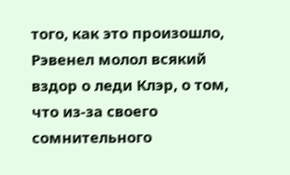того, как это произошло, Рэвенел молол всякий вздор о леди Клэр, о том, что из-за своего сомнительного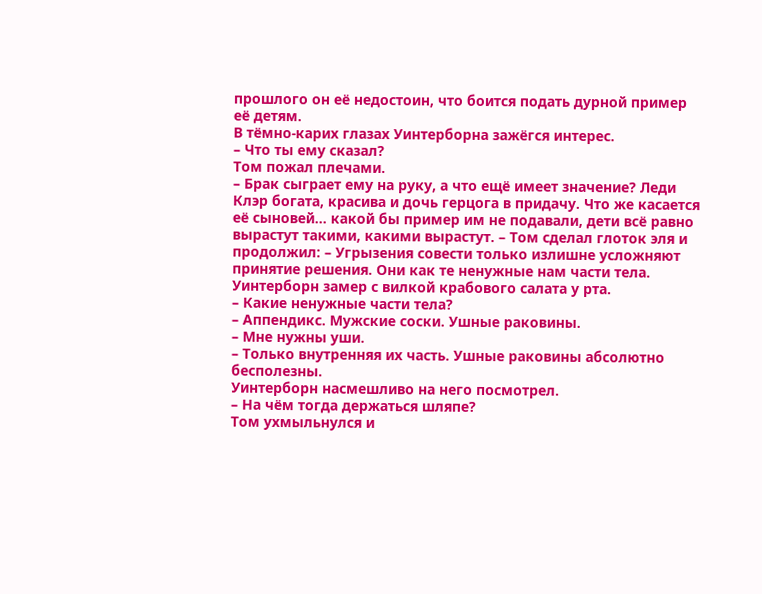прошлого он её недостоин, что боится подать дурной пример её детям.
В тёмно-карих глазах Уинтерборна зажёгся интерес.
– Что ты ему сказал?
Том пожал плечами.
– Брак сыграет ему на руку, а что ещё имеет значение? Леди Клэр богата, красива и дочь герцога в придачу. Что же касается её сыновей... какой бы пример им не подавали, дети всё равно вырастут такими, какими вырастут. – Том сделал глоток эля и продолжил: – Угрызения совести только излишне усложняют принятие решения. Они как те ненужные нам части тела.
Уинтерборн замер с вилкой крабового салата у рта.
– Какие ненужные части тела?
– Аппендикс. Мужские соски. Ушные раковины.
– Мне нужны уши.
– Только внутренняя их часть. Ушные раковины абсолютно бесполезны.
Уинтерборн насмешливо на него посмотрел.
– На чём тогда держаться шляпе?
Том ухмыльнулся и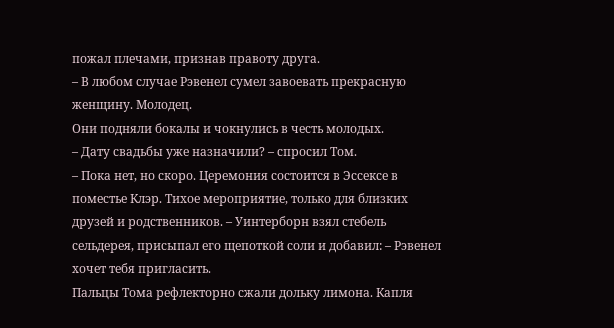пожал плечами, признав правоту друга.
– В любом случае Рэвенел сумел завоевать прекрасную женщину. Молодец.
Они подняли бокалы и чокнулись в честь молодых.
– Дату свадьбы уже назначили? – спросил Том.
– Пока нет, но скоро. Церемония состоится в Эссексе в поместье Клэр. Тихое мероприятие, только для близких друзей и родственников. – Уинтерборн взял стебель сельдерея, присыпал его щепоткой соли и добавил: – Рэвенел хочет тебя пригласить.
Пальцы Тома рефлекторно сжали дольку лимона. Капля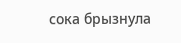сока брызнула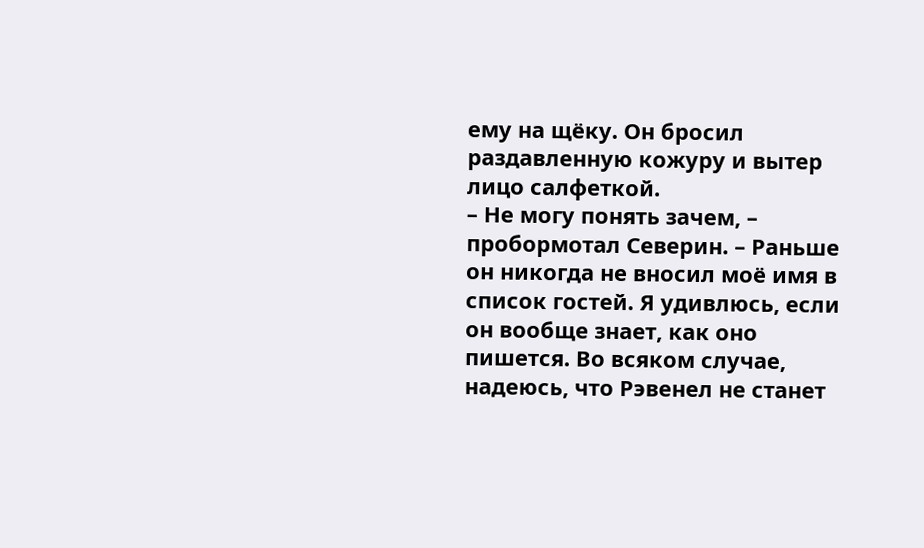ему на щёку. Он бросил раздавленную кожуру и вытер лицо салфеткой.
– Не могу понять зачем, – пробормотал Северин. – Раньше он никогда не вносил моё имя в список гостей. Я удивлюсь, если он вообще знает, как оно пишется. Во всяком случае, надеюсь, что Рэвенел не станет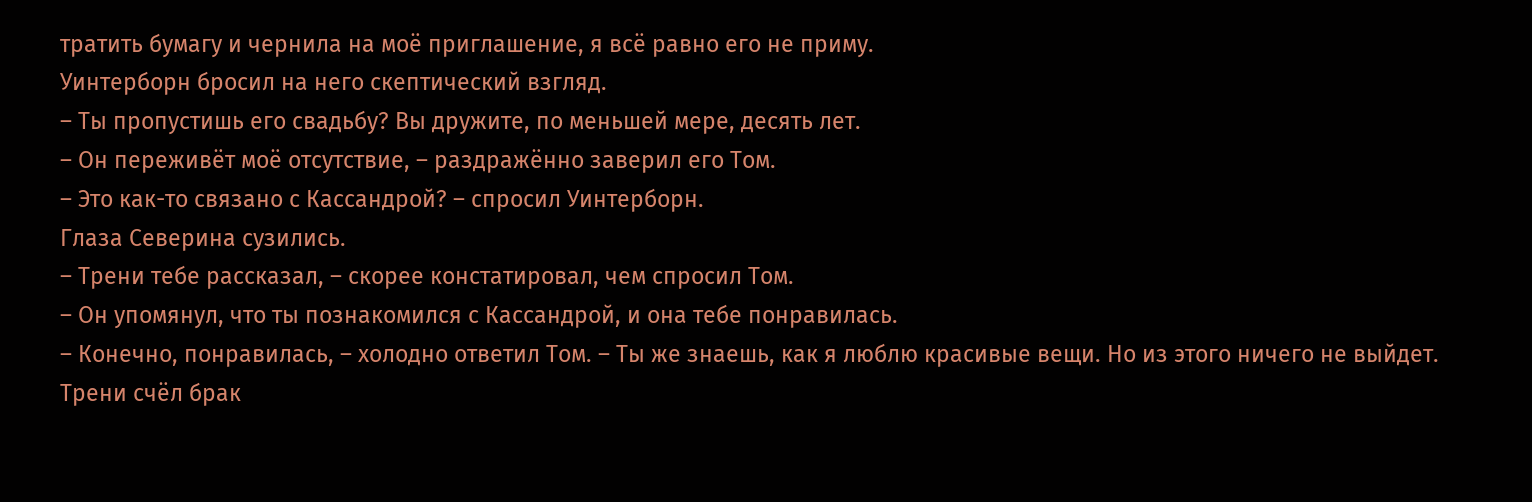тратить бумагу и чернила на моё приглашение, я всё равно его не приму.
Уинтерборн бросил на него скептический взгляд.
– Ты пропустишь его свадьбу? Вы дружите, по меньшей мере, десять лет.
– Он переживёт моё отсутствие, – раздражённо заверил его Том.
– Это как-то связано с Кассандрой? – спросил Уинтерборн.
Глаза Северина сузились.
– Трени тебе рассказал, – скорее констатировал, чем спросил Том.
– Он упомянул, что ты познакомился с Кассандрой, и она тебе понравилась.
– Конечно, понравилась, – холодно ответил Том. – Ты же знаешь, как я люблю красивые вещи. Но из этого ничего не выйдет. Трени счёл брак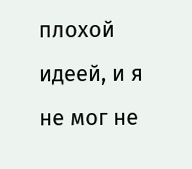плохой идеей, и я не мог не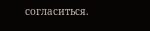согласиться.